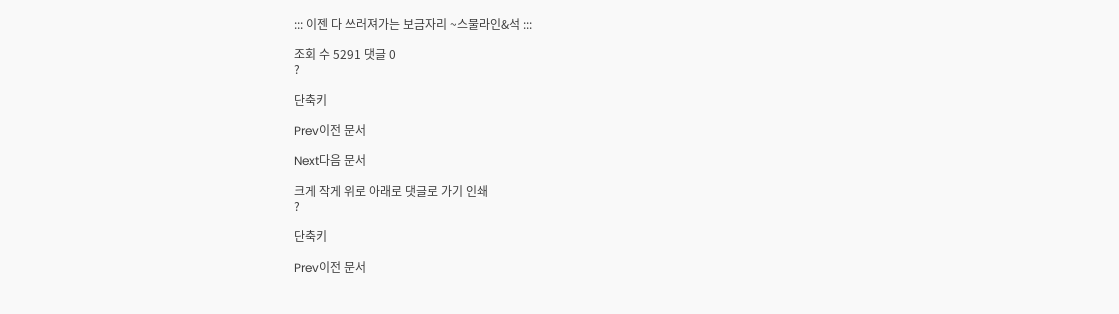::: 이젠 다 쓰러져가는 보금자리 ~스물라인&석 :::

조회 수 5291 댓글 0
?

단축키

Prev이전 문서

Next다음 문서

크게 작게 위로 아래로 댓글로 가기 인쇄
?

단축키

Prev이전 문서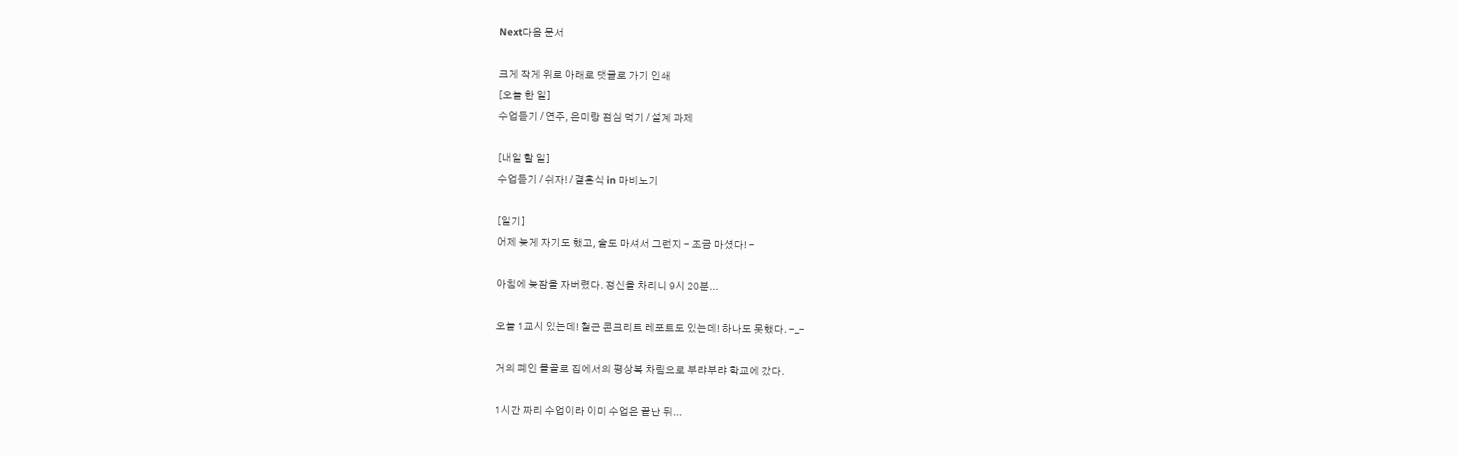Next다음 문서

크게 작게 위로 아래로 댓글로 가기 인쇄
[오늘 한 일]
수업듣기 / 연주, 은미랑 점심 먹기 / 설계 과제

[내일 할 일]
수업듣기 / 쉬자! / 결혼식 in 마비노기

[일기]
어제 늦게 자기도 했고, 술도 마셔서 그런지 - 조금 마셨다! -

아침에 늦잠을 자버렸다. 정신을 차리니 9시 20분...

오늘 1교시 있는데! 철근 콘크리트 레포트도 있는데! 하나도 못했다. -_-

거의 폐인 몰골로 집에서의 평상복 차림으로 부랴부랴 학교에 갔다.

1시간 짜리 수업이라 이미 수업은 끝난 뒤...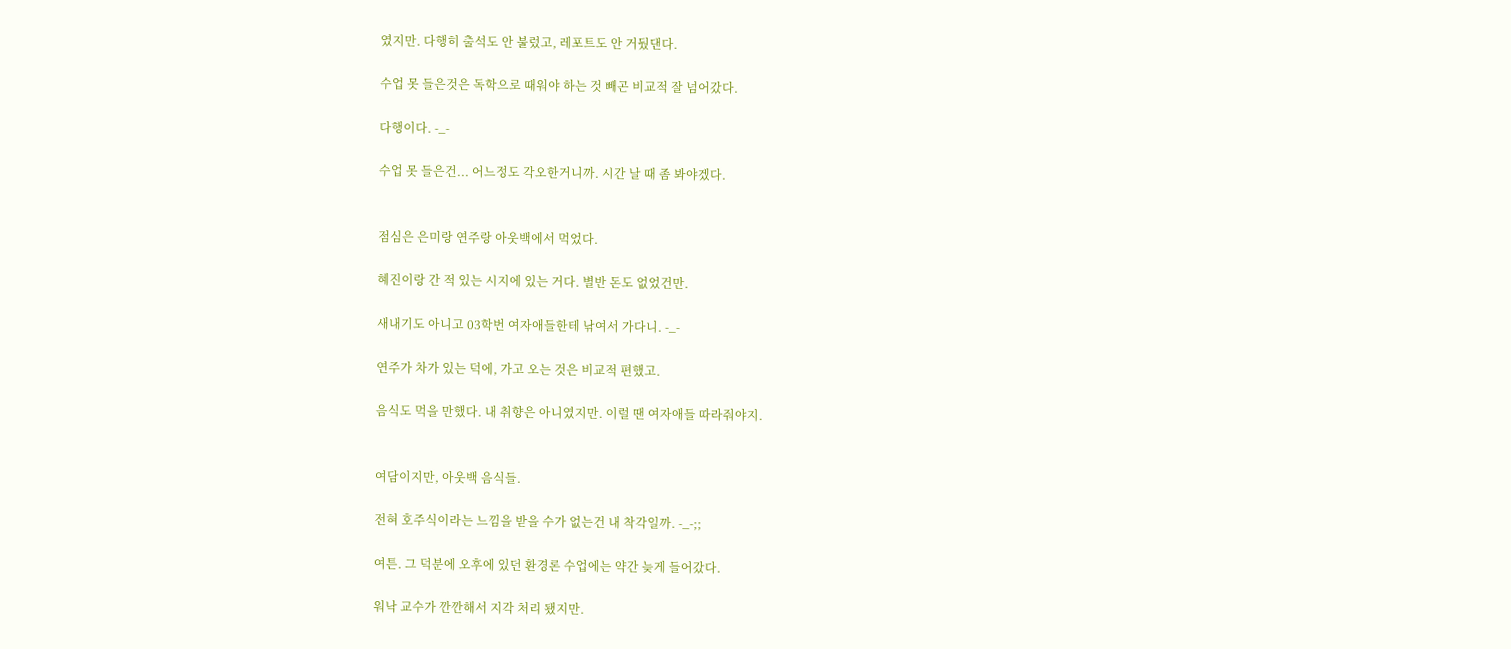였지만. 다행히 출석도 안 불렀고, 레포트도 안 거뒀댄다.

수업 못 들은것은 독학으로 때워야 하는 것 빼곤 비교적 잘 넘어갔다.

다행이다. -_-

수업 못 들은건... 어느정도 각오한거니까. 시간 날 때 좀 봐야겠다.


점심은 은미랑 연주랑 아웃백에서 먹었다.

혜진이랑 간 적 있는 시지에 있는 거다. 별반 돈도 없었건만.

새내기도 아니고 03학번 여자애들한테 낚여서 가다니. -_-

연주가 차가 있는 덕에, 가고 오는 것은 비교적 편했고.

음식도 먹을 만했다. 내 취향은 아니였지만. 이럴 땐 여자애들 따라줘야지.


여담이지만, 아웃백 음식들.

전혀 호주식이라는 느낌을 받을 수가 없는건 내 착각일까. -_-;;

여튼. 그 덕분에 오후에 있던 환경론 수업에는 약간 늦게 들어갔다.

워낙 교수가 깐깐해서 지각 처리 됐지만.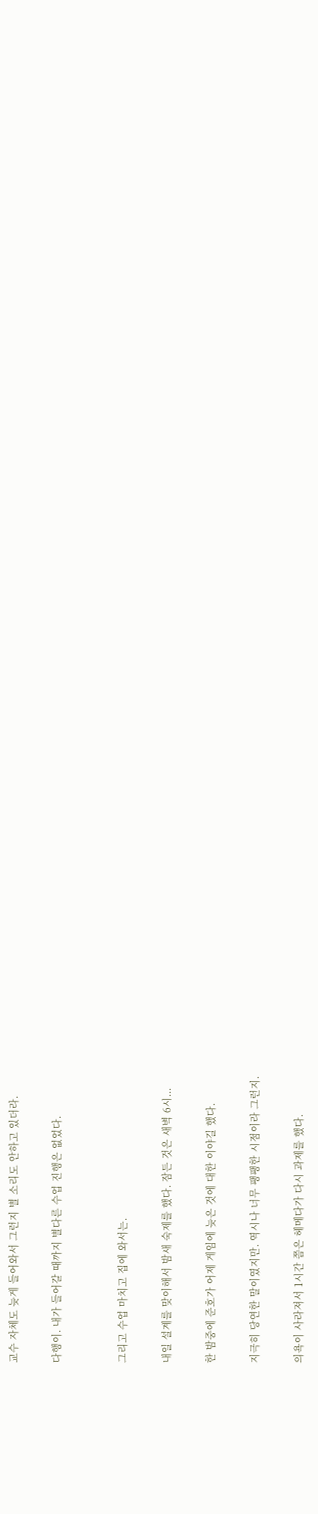교수 자체도 늦게 들어와서 그런지 별 소리도 안하고 있더라.

다행이. 내가 들어갈 때까지 별다른 수업 진행은 없었다.


그리고 수업 마치고 집에 와서는.

내일 설계를 맞이해서 밤새 숙제를 했다. 잠든 것은 새벽 6시...

한 밤중에 준호가 어제 게임에 늦은 것에 대한 이야길 했다.

지극히 당연한 말이였지만. 역시나 너무 팽팽한 시점이라 그런지.

의욕이 사라져서 1시간 쯤은 헤메다가 다시 과제를 했다.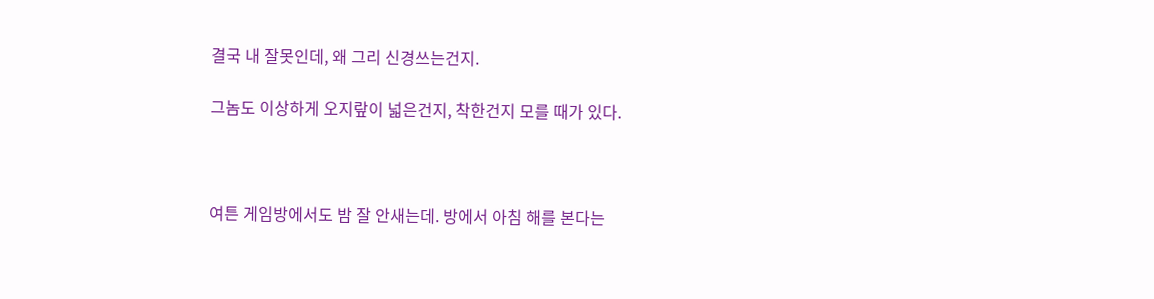결국 내 잘못인데, 왜 그리 신경쓰는건지.

그놈도 이상하게 오지랖이 넓은건지, 착한건지 모를 때가 있다.



여튼 게임방에서도 밤 잘 안새는데. 방에서 아침 해를 본다는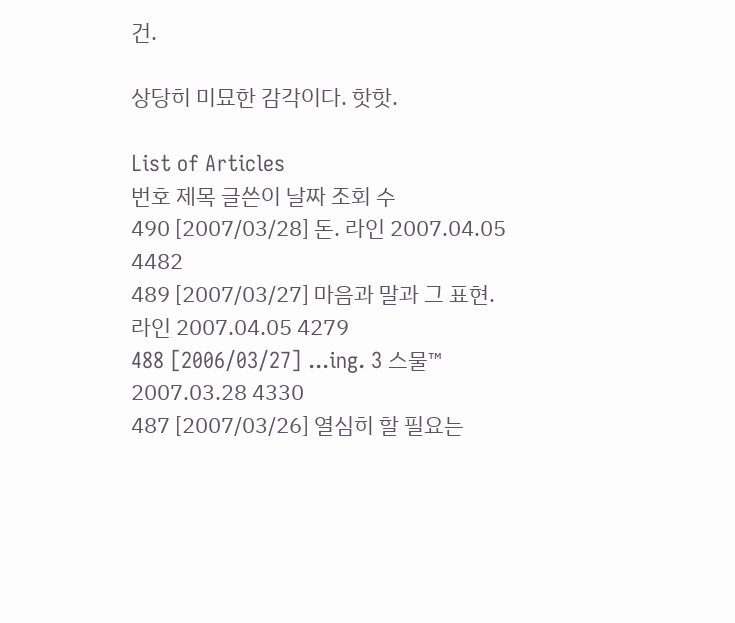건.

상당히 미묘한 감각이다. 핫핫.

List of Articles
번호 제목 글쓴이 날짜 조회 수
490 [2007/03/28] 돈. 라인 2007.04.05 4482
489 [2007/03/27] 마음과 말과 그 표현. 라인 2007.04.05 4279
488 [2006/03/27] ...ing. 3 스물™ 2007.03.28 4330
487 [2007/03/26] 열심히 할 필요는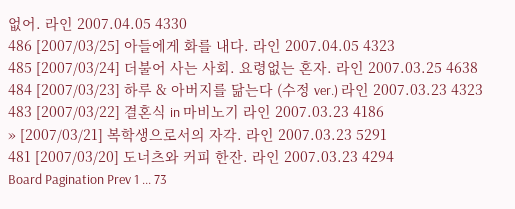없어. 라인 2007.04.05 4330
486 [2007/03/25] 아들에게 화를 내다. 라인 2007.04.05 4323
485 [2007/03/24] 더불어 사는 사회. 요령없는 혼자. 라인 2007.03.25 4638
484 [2007/03/23] 하루 & 아버지를 닮는다 (수정 ver.) 라인 2007.03.23 4323
483 [2007/03/22] 결혼식 in 마비노기 라인 2007.03.23 4186
» [2007/03/21] 복학생으로서의 자각. 라인 2007.03.23 5291
481 [2007/03/20] 도너츠와 커피 한잔. 라인 2007.03.23 4294
Board Pagination Prev 1 ... 73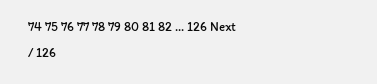74 75 76 77 78 79 80 81 82 ... 126 Next
/ 126